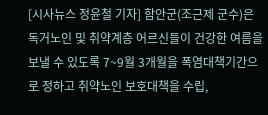[시사뉴스 정윤철 기자] 함안군(조근제 군수)은 독거노인 및 취약계층 어르신들이 건강한 여름을 보낼 수 있도록 7~9월 3개월을 폭염대책기간으로 정하고 취약노인 보호대책을 수립,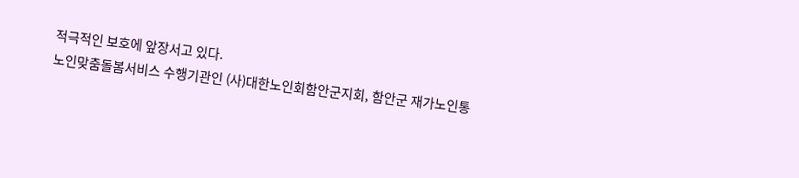적극적인 보호에 앞장서고 있다.
노인맞춤돌봄서비스 수행기관인 (사)대한노인회함안군지회, 함안군 재가노인통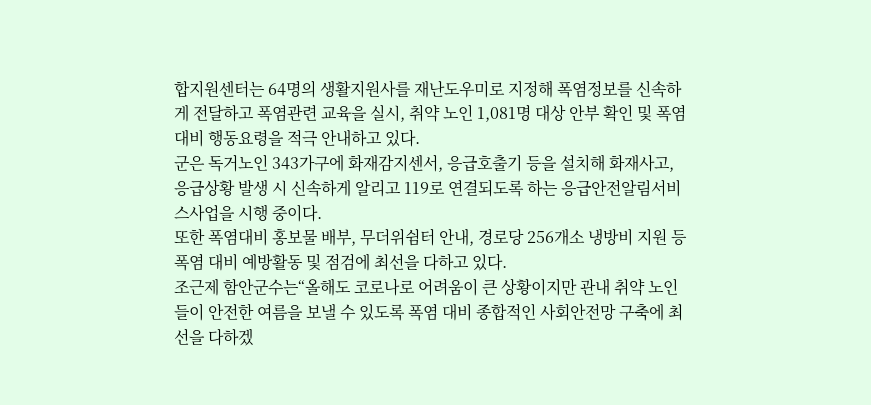합지원센터는 64명의 생활지원사를 재난도우미로 지정해 폭염정보를 신속하게 전달하고 폭염관련 교육을 실시, 취약 노인 1,081명 대상 안부 확인 및 폭염 대비 행동요령을 적극 안내하고 있다.
군은 독거노인 343가구에 화재감지센서, 응급호출기 등을 설치해 화재사고, 응급상황 발생 시 신속하게 알리고 119로 연결되도록 하는 응급안전알림서비스사업을 시행 중이다.
또한 폭염대비 홍보물 배부, 무더위쉼터 안내, 경로당 256개소 냉방비 지원 등 폭염 대비 예방활동 및 점검에 최선을 다하고 있다.
조근제 함안군수는“올해도 코로나로 어려움이 큰 상황이지만 관내 취약 노인들이 안전한 여름을 보낼 수 있도록 폭염 대비 종합적인 사회안전망 구축에 최선을 다하겠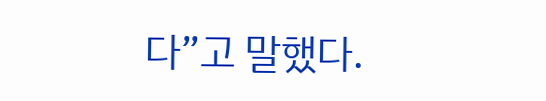다”고 말했다.